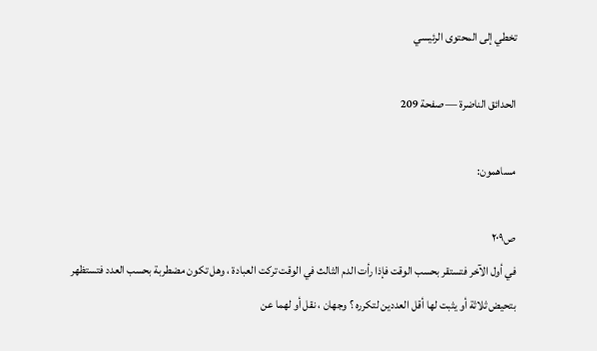تخطي إلى المحتوى الرئيسي

الحدائق الناضرة — صفحة 209

مساهمون:

ص٢٠٩
في أول الآخر فتستقر بحسب الوقت فإذا رأت الدم الثالث في الوقت تركت العبادة ، وهل تكون مضطربة بحسب العدد فتستظهر بتحيض ثلاثة أو يثبت لها أقل العددين لتكرره ؟ وجهان ، نقل أو لهما عن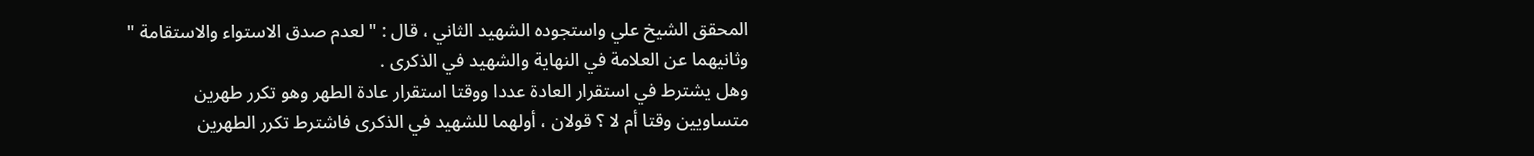المحقق الشيخ علي واستجوده الشهيد الثاني ، قال : " لعدم صدق الاستواء والاستقامة " وثانيهما عن العلامة في النهاية والشهيد في الذكرى .
وهل يشترط في استقرار العادة عددا ووقتا استقرار عادة الطهر وهو تكرر طهرين متساويين وقتا أم لا ؟ قولان ، أولهما للشهيد في الذكرى فاشترط تكرر الطهرين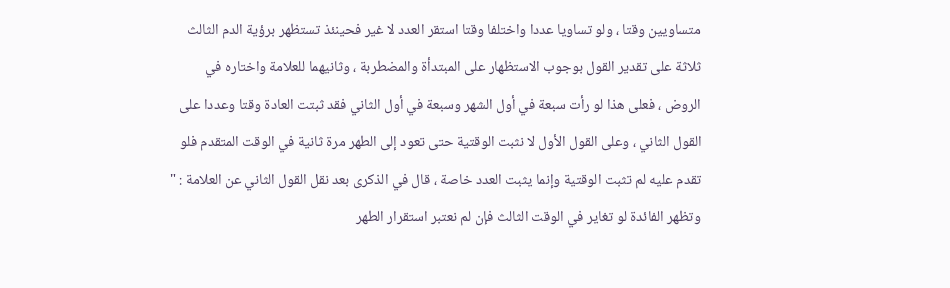متساويين وقتا ، ولو تساويا عددا واختلفا وقتا استقر العدد لا غير فحينئذ تستظهر برؤية الدم الثالث ثلاثة على تقدير القول بوجوب الاستظهار على المبتدأة والمضطربة ، وثانيهما للعلامة واختاره في الروض ، فعلى هذا لو رأت سبعة في أول الشهر وسبعة في أول الثاني فقد ثبتت العادة وقتا وعددا على القول الثاني ، وعلى القول الأول لا نثبت الوقتية حتى تعود إلى الطهر مرة ثانية في الوقت المتقدم فلو تقدم عليه لم تثبت الوقتية وإنما يثبت العدد خاصة ، قال في الذكرى بعد نقل القول الثاني عن العلامة : " وتظهر الفائدة لو تغاير في الوقت الثالث فإن لم نعتبر استقرار الطهر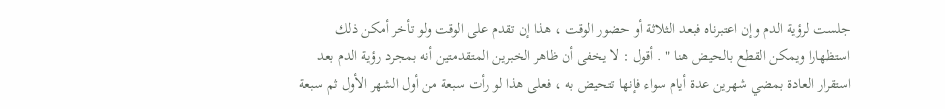جلست لرؤية الدم وإن اعتبرناه فبعد الثلاثة أو حضور الوقت ، هذا إن تقدم على الوقت ولو تأخر أمكن ذلك استظهارا ويمكن القطع بالحيض هنا " . أقول : لا يخفى أن ظاهر الخبرين المتقدمتين أنه بمجرد رؤية الدم بعد استقرار العادة بمضي شهرين عدة أيام سواء فإنها تتحيض به ، فعلى هذا لو رأت سبعة من أول الشهر الأول ثم سبعة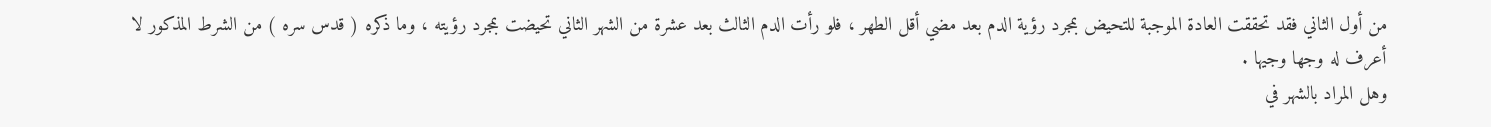من أول الثاني فقد تحققت العادة الموجبة للتحيض بمجرد رؤية الدم بعد مضي أقل الطهر ، فلو رأت الدم الثالث بعد عشرة من الشهر الثاني تحيضت بمجرد رؤيته ، وما ذكره ( قدس سره ) من الشرط المذكور لا أعرف له وجها وجيها .
وهل المراد بالشهر في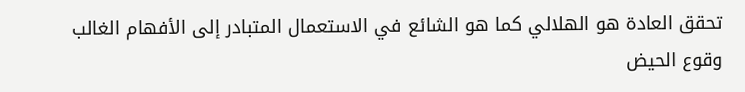تحقق العادة هو الهلالي كما هو الشائع في الاستعمال المتبادر إلى الأفهام الغالب وقوع الحيض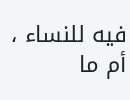فيه للنساء ، أم ما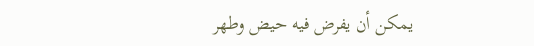يمكن أن يفرض فيه حيض وطهر